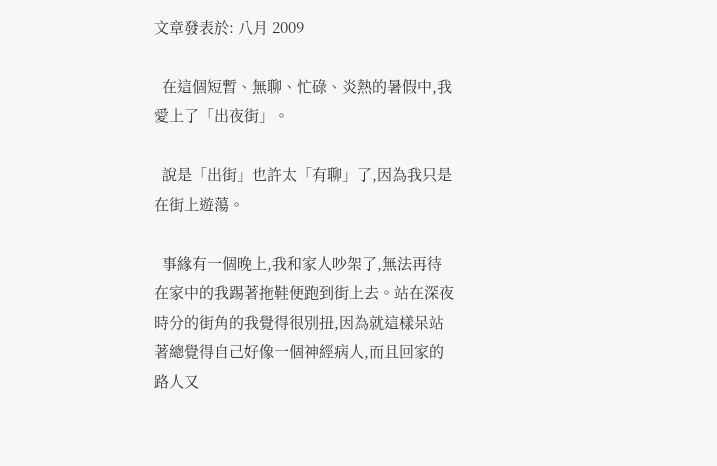文章發表於: 八月 2009

  在這個短暫、無聊、忙碌、炎熱的暑假中,我愛上了「出夜街」。

  說是「出街」也許太「有聊」了,因為我只是在街上遊蕩。

  事緣有一個晚上,我和家人吵架了,無法再待在家中的我踢著拖鞋便跑到街上去。站在深夜時分的街角的我覺得很別扭,因為就這樣呆站著總覺得自己好像一個神經病人,而且回家的路人又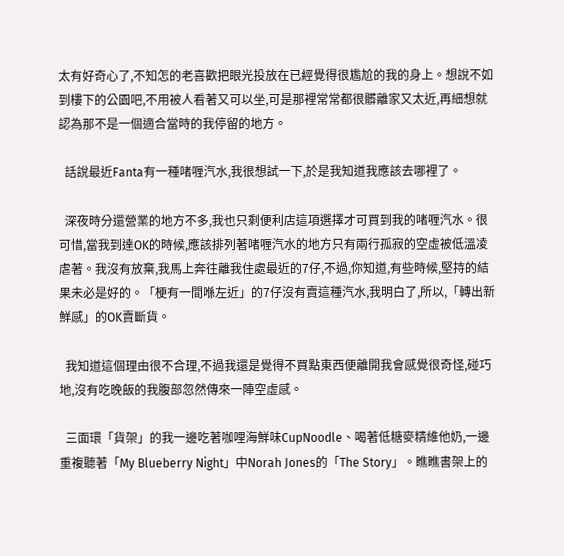太有好奇心了,不知怎的老喜歡把眼光投放在已經覺得很尷尬的我的身上。想說不如到樓下的公園吧,不用被人看著又可以坐,可是那裡常常都很髒離家又太近,再細想就認為那不是一個適合當時的我停留的地方。

  話說最近Fanta有一種啫喱汽水,我很想試一下,於是我知道我應該去哪裡了。

  深夜時分還營業的地方不多,我也只剩便利店這項選擇才可買到我的啫喱汽水。很可惜,當我到達OK的時候,應該排列著啫喱汽水的地方只有兩行孤寂的空虛被低溫凌虐著。我沒有放棄,我馬上奔往離我住處最近的7仔,不過,你知道,有些時候,堅持的結果未必是好的。「梗有一間喺左近」的7仔沒有賣這種汽水,我明白了,所以,「轉出新鮮感」的OK賣斷貨。

  我知道這個理由很不合理,不過我還是覺得不買點東西便離開我會感覺很奇怪,碰巧地,沒有吃晚飯的我腹部忽然傳來一陣空虛感。

  三面環「貨架」的我一邊吃著咖哩海鮮味CupNoodle、喝著低糖麥精維他奶,一邊重複聽著「My Blueberry Night」中Norah Jones的「The Story」。瞧瞧書架上的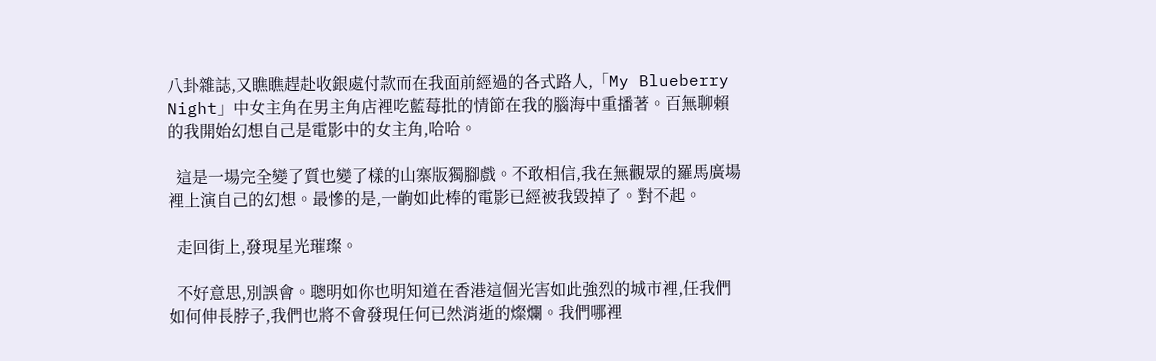八卦雜誌,又瞧瞧趕赴收銀處付款而在我面前經過的各式路人,「My Blueberry Night」中女主角在男主角店裡吃藍莓批的情節在我的腦海中重播著。百無聊賴的我開始幻想自己是電影中的女主角,哈哈。

  這是一場完全變了質也變了樣的山寨版獨腳戲。不敢相信,我在無觀眾的羅馬廣場裡上演自己的幻想。最慘的是,一齣如此棒的電影已經被我毀掉了。對不起。

  走回街上,發現星光璀璨。

  不好意思,別誤會。聰明如你也明知道在香港這個光害如此強烈的城市裡,任我們如何伸長脖子,我們也將不會發現任何已然消逝的燦爛。我們哪裡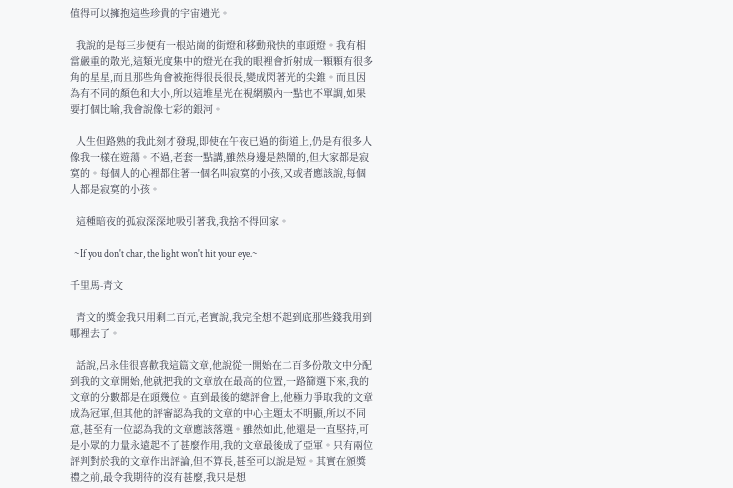值得可以擁抱這些珍貴的宇宙遺光。

  我說的是每三步便有一根站崗的街燈和移動飛快的車頭燈。我有相當嚴重的散光,這類光度集中的燈光在我的眼裡會折射成一顆顆有很多角的星星,而且那些角會被拖得很長很長,變成閃著光的尖錐。而且因為有不同的顏色和大小,所以這堆星光在視網膜內一點也不單調,如果要打個比喻,我會說像七彩的銀河。

  人生但路熟的我此刻才發現,即使在午夜已過的街道上,仍是有很多人像我一樣在遊蕩。不過,老套一點講,雖然身邊是熱鬧的,但大家都是寂寞的。每個人的心裡都住著一個名叫寂寞的小孩,又或者應該說,每個人都是寂寞的小孩。

  這種暗夜的孤寂深深地吸引著我,我捨不得回家。

  ~If you don't char, the light won't hit your eye.~

千里馬-青文

  青文的獎金我只用剩二百元,老實說,我完全想不起到底那些錢我用到哪裡去了。

  話說,呂永佳很喜歡我這篇文章,他說從一開始在二百多份散文中分配到我的文章開始,他就把我的文章放在最高的位置,一路篩選下來,我的文章的分數都是在頭幾位。直到最後的總評會上,他極力爭取我的文章成為冠軍,但其他的評審認為我的文章的中心主題太不明顯,所以不同意,甚至有一位認為我的文章應該落選。雖然如此,他還是一直堅持,可是小眾的力量永遠起不了甚麼作用,我的文章最後成了亞軍。只有兩位評判對於我的文章作出評論,但不算長,甚至可以說是短。其實在頒獎禮之前,最令我期待的沒有甚麼,我只是想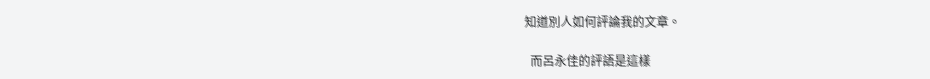知道別人如何評論我的文章。

  而呂永佳的評語是這樣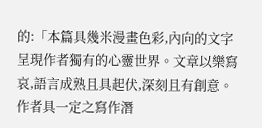的:「本篇具幾米漫畫色彩,內向的文字呈現作者獨有的心靈世界。文章以樂寫哀,語言成熟且具起伏,深刻且有創意。作者具一定之寫作潛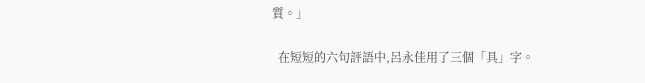質。」

  在短短的六句評語中,呂永佳用了三個「具」字。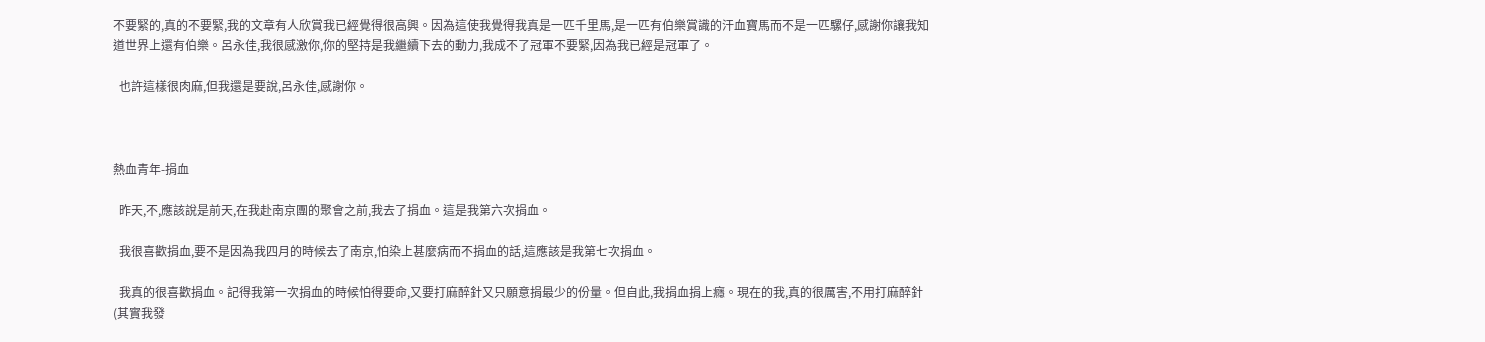不要緊的,真的不要緊,我的文章有人欣賞我已經覺得很高興。因為這使我覺得我真是一匹千里馬,是一匹有伯樂賞識的汗血寶馬而不是一匹騾仔,感謝你讓我知道世界上還有伯樂。呂永佳,我很感激你,你的堅持是我繼續下去的動力,我成不了冠軍不要緊,因為我已經是冠軍了。

  也許這樣很肉麻,但我還是要說,呂永佳,感謝你。



熱血青年-捐血

  昨天,不,應該說是前天,在我赴南京團的聚會之前,我去了捐血。這是我第六次捐血。

  我很喜歡捐血,要不是因為我四月的時候去了南京,怕染上甚麼病而不捐血的話,這應該是我第七次捐血。

  我真的很喜歡捐血。記得我第一次捐血的時候怕得要命,又要打麻醉針又只願意捐最少的份量。但自此,我捐血捐上癮。現在的我,真的很厲害,不用打麻醉針(其實我發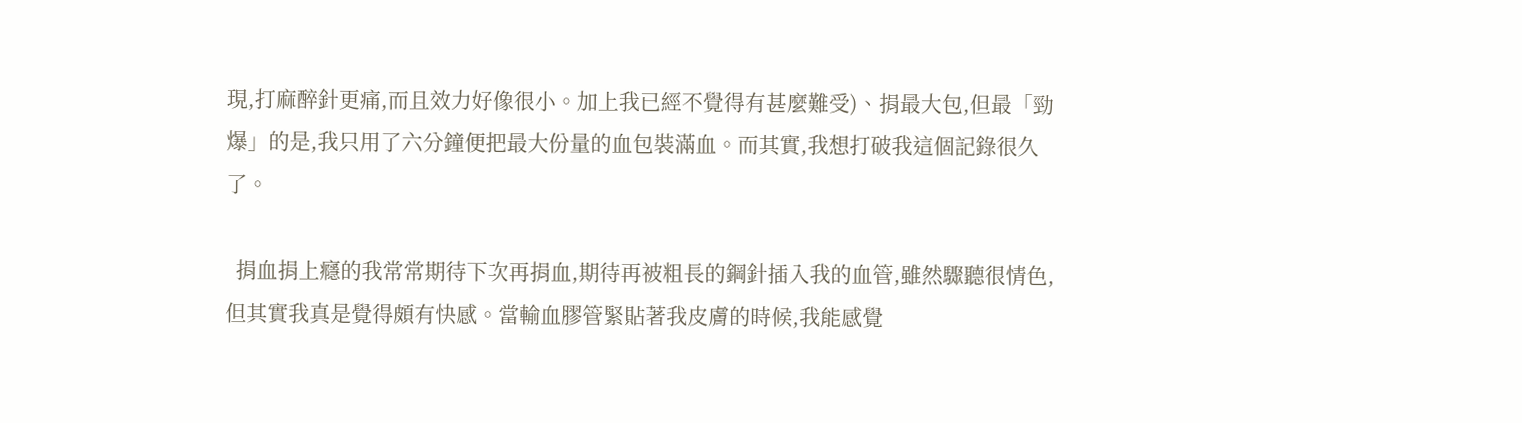現,打麻醉針更痛,而且效力好像很小。加上我已經不覺得有甚麼難受)、捐最大包,但最「勁爆」的是,我只用了六分鐘便把最大份量的血包裝滿血。而其實,我想打破我這個記錄很久了。

  捐血捐上癮的我常常期待下次再捐血,期待再被粗長的鋼針插入我的血管,雖然驟聽很情色,但其實我真是覺得頗有快感。當輸血膠管緊貼著我皮膚的時候,我能感覺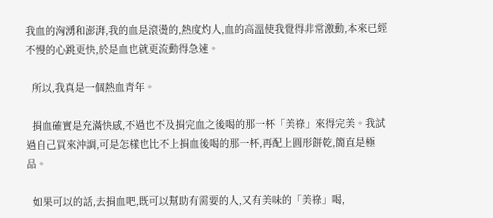我血的洶湧和澎湃,我的血是滾燙的,熱度灼人,血的高溫使我覺得非常激動,本來已經不慢的心跳更快,於是血也就更流動得急速。

  所以,我真是一個熱血青年。

  捐血確實是充滿快感,不過也不及捐完血之後喝的那一杯「美祿」來得完美。我試過自己買來沖調,可是怎樣也比不上捐血後喝的那一杯,再配上圓形餅乾,簡直是極品。

  如果可以的話,去捐血吧,既可以幫助有需要的人,又有美味的「美祿」喝,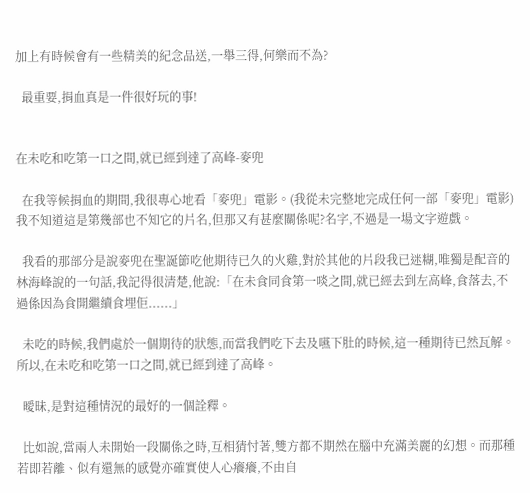加上有時候會有一些精美的紀念品送,一舉三得,何樂而不為?

  最重要,捐血真是一件很好玩的事!


在未吃和吃第一口之間,就已經到達了高峰-麥兜

  在我等候捐血的期間,我很專心地看「麥兜」電影。(我從未完整地完成任何一部「麥兜」電影)我不知道這是第幾部也不知它的片名,但那又有甚麼關係呢?名字,不過是一場文字遊戲。

  我看的那部分是說麥兜在聖誕節吃他期待已久的火雞,對於其他的片段我已迷糊,唯獨是配音的林海峰說的一句話,我記得很清楚,他說:「在未食同食第一啖之間,就已經去到左高峰,食落去,不過係因為食開繼續食埋佢......」

  未吃的時候,我們處於一個期待的狀態,而當我們吃下去及嚥下肚的時候,這一種期待已然瓦解。所以,在未吃和吃第一口之間,就已經到達了高峰。

  曖昧,是對這種情況的最好的一個詮釋。

  比如說,當兩人未開始一段關係之時,互相猜忖著,雙方都不期然在腦中充滿美麗的幻想。而那種若即若離、似有還無的感覺亦確實使人心癢癢,不由自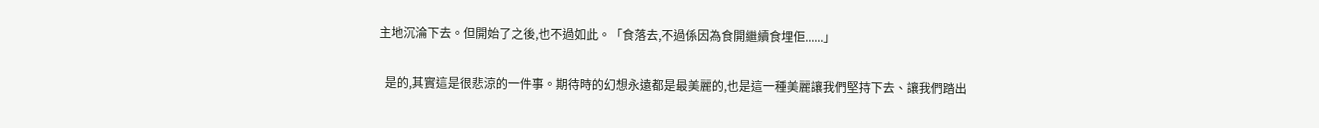主地沉淪下去。但開始了之後,也不過如此。「食落去,不過係因為食開繼續食埋佢......」

  是的,其實這是很悲涼的一件事。期待時的幻想永遠都是最美麗的,也是這一種美麗讓我們堅持下去、讓我們踏出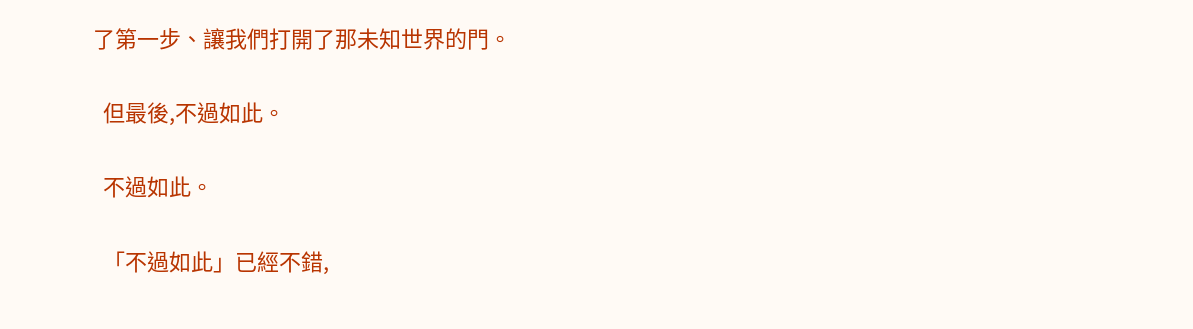了第一步、讓我們打開了那未知世界的門。

  但最後,不過如此。

  不過如此。

  「不過如此」已經不錯,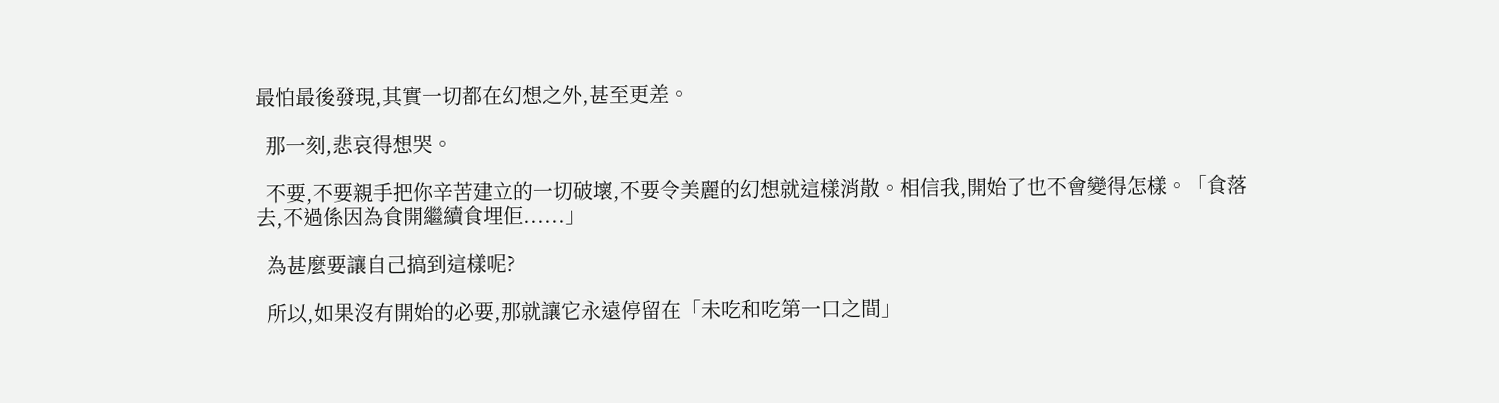最怕最後發現,其實一切都在幻想之外,甚至更差。

  那一刻,悲哀得想哭。

  不要,不要親手把你辛苦建立的一切破壞,不要令美麗的幻想就這樣消散。相信我,開始了也不會變得怎樣。「食落去,不過係因為食開繼續食埋佢......」

  為甚麼要讓自己搞到這樣呢?

  所以,如果沒有開始的必要,那就讓它永遠停留在「未吃和吃第一口之間」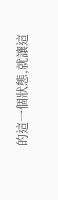的這一個狀態,就讓這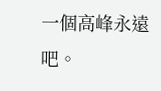一個高峰永遠吧。